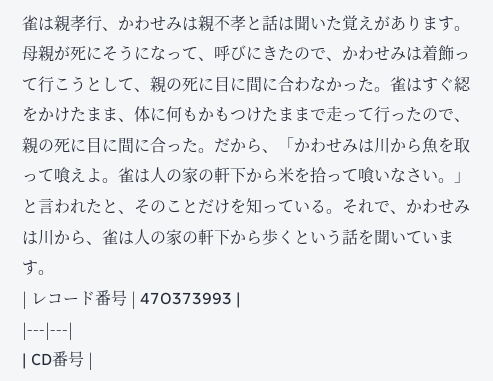雀は親孝行、かわせみは親不孝と話は聞いた覚えがあります。母親が死にそうになって、呼びにきたので、かわせみは着飾って行こうとして、親の死に目に間に合わなかった。雀はすぐ綛をかけたまま、体に何もかもつけたままで走って行ったので、親の死に目に間に合った。だから、「かわせみは川から魚を取って喰えよ。雀は人の家の軒下から米を拾って喰いなさい。」と言われたと、そのことだけを知っている。それで、かわせみは川から、雀は人の家の軒下から歩くという話を聞いています。
| レコード番号 | 47O373993 |
|---|---|
| CD番号 |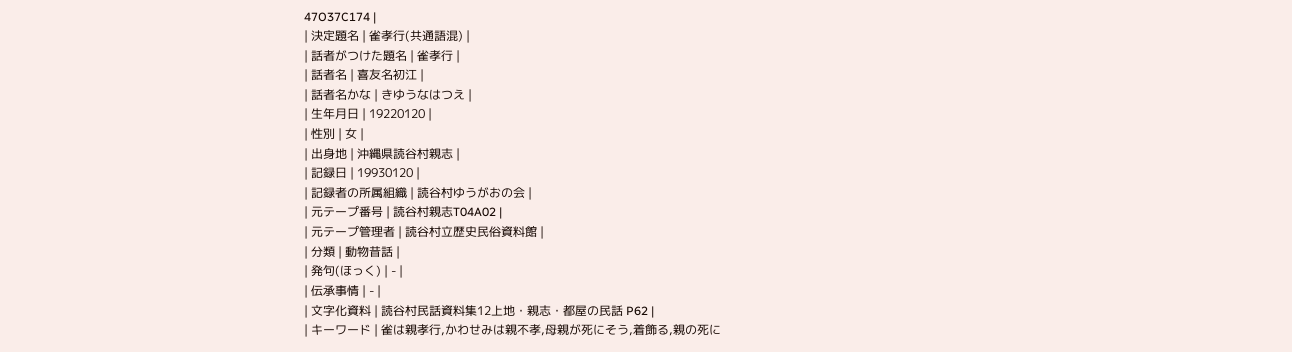47O37C174 |
| 決定題名 | 雀孝行(共通語混) |
| 話者がつけた題名 | 雀孝行 |
| 話者名 | 喜友名初江 |
| 話者名かな | きゆうなはつえ |
| 生年月日 | 19220120 |
| 性別 | 女 |
| 出身地 | 沖縄県読谷村親志 |
| 記録日 | 19930120 |
| 記録者の所属組織 | 読谷村ゆうがおの会 |
| 元テープ番号 | 読谷村親志T04A02 |
| 元テープ管理者 | 読谷村立歴史民俗資料館 |
| 分類 | 動物昔話 |
| 発句(ほっく) | - |
| 伝承事情 | - |
| 文字化資料 | 読谷村民話資料集12上地・親志・都屋の民話 P62 |
| キーワード | 雀は親孝行,かわせみは親不孝,母親が死にそう,着飾る,親の死に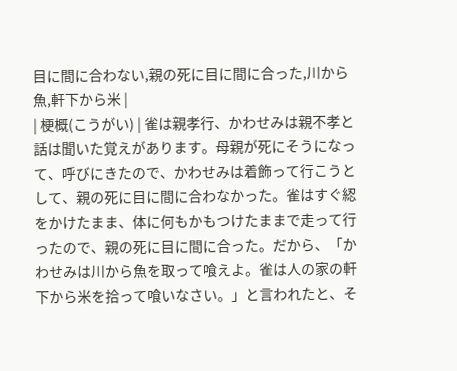目に間に合わない,親の死に目に間に合った,川から魚,軒下から米 |
| 梗概(こうがい) | 雀は親孝行、かわせみは親不孝と話は聞いた覚えがあります。母親が死にそうになって、呼びにきたので、かわせみは着飾って行こうとして、親の死に目に間に合わなかった。雀はすぐ綛をかけたまま、体に何もかもつけたままで走って行ったので、親の死に目に間に合った。だから、「かわせみは川から魚を取って喰えよ。雀は人の家の軒下から米を拾って喰いなさい。」と言われたと、そ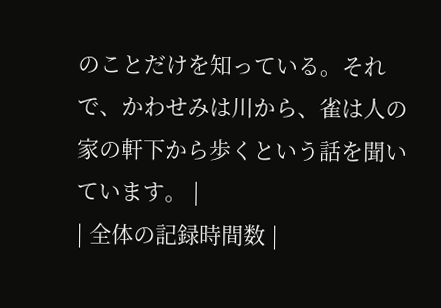のことだけを知っている。それで、かわせみは川から、雀は人の家の軒下から歩くという話を聞いています。 |
| 全体の記録時間数 |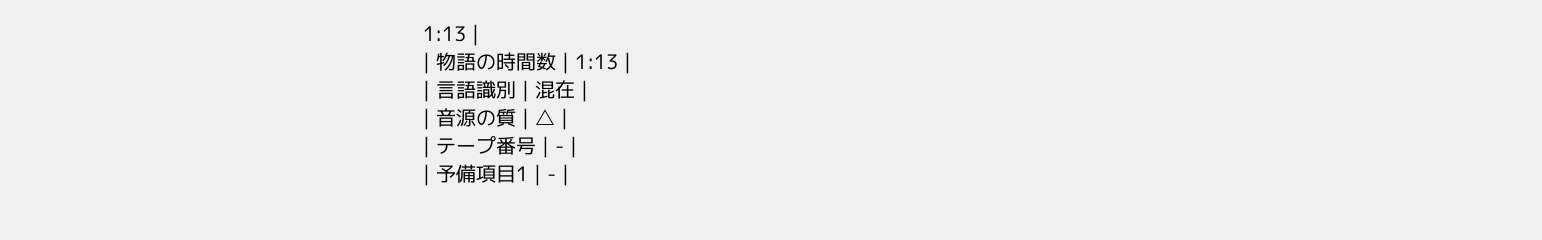1:13 |
| 物語の時間数 | 1:13 |
| 言語識別 | 混在 |
| 音源の質 | △ |
| テープ番号 | - |
| 予備項目1 | - |